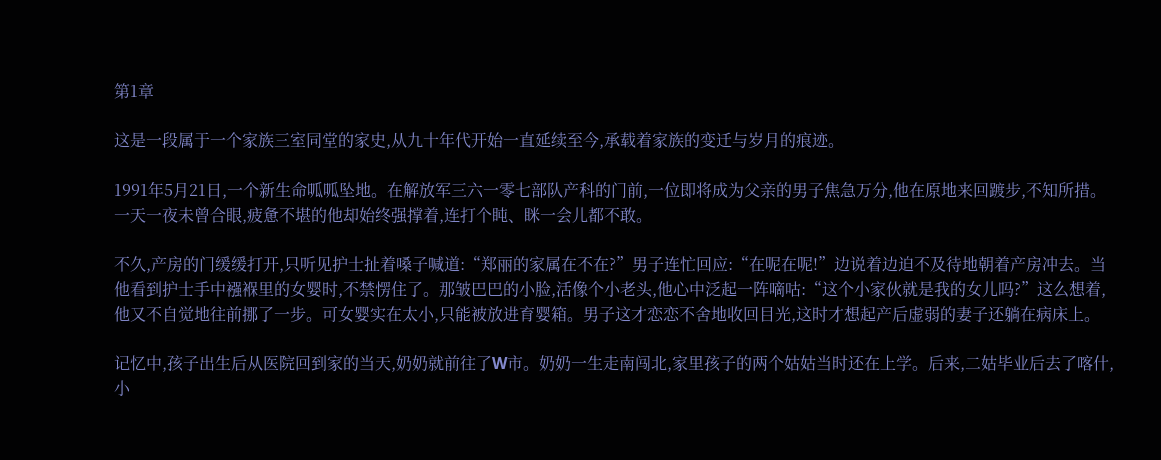第1章

这是一段属于一个家族三室同堂的家史,从九十年代开始一直延续至今,承载着家族的变迁与岁月的痕迹。

1991年5月21日,一个新生命呱呱坠地。在解放军三六一零七部队产科的门前,一位即将成为父亲的男子焦急万分,他在原地来回踱步,不知所措。一天一夜未曾合眼,疲惫不堪的他却始终强撑着,连打个盹、眯一会儿都不敢。

不久,产房的门缓缓打开,只听见护士扯着嗓子喊道:“郑丽的家属在不在?”男子连忙回应:“在呢在呢!”边说着边迫不及待地朝着产房冲去。当他看到护士手中襁褓里的女婴时,不禁愣住了。那皱巴巴的小脸,活像个小老头,他心中泛起一阵嘀咕:“这个小家伙就是我的女儿吗?”这么想着,他又不自觉地往前挪了一步。可女婴实在太小,只能被放进育婴箱。男子这才恋恋不舍地收回目光,这时才想起产后虚弱的妻子还躺在病床上。

记忆中,孩子出生后从医院回到家的当天,奶奶就前往了W市。奶奶一生走南闯北,家里孩子的两个姑姑当时还在上学。后来,二姑毕业后去了喀什,小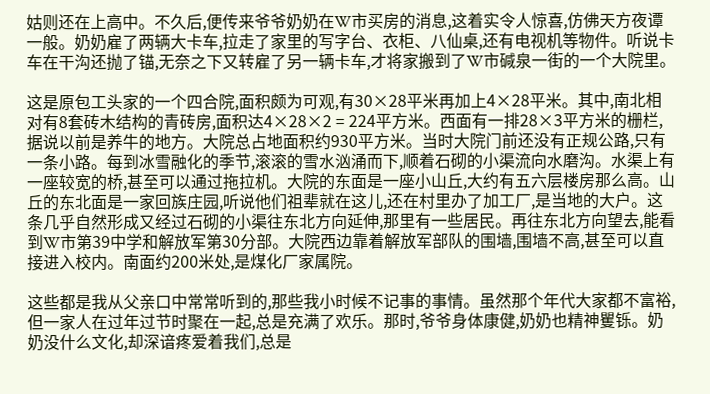姑则还在上高中。不久后,便传来爷爷奶奶在W市买房的消息,这着实令人惊喜,仿佛天方夜谭一般。奶奶雇了两辆大卡车,拉走了家里的写字台、衣柜、八仙桌,还有电视机等物件。听说卡车在干沟还抛了锚,无奈之下又转雇了另一辆卡车,才将家搬到了W市碱泉一街的一个大院里。

这是原包工头家的一个四合院,面积颇为可观,有30×28平米再加上4×28平米。其中,南北相对有8套砖木结构的青砖房,面积达4×28×2 = 224平方米。西面有一排28×3平方米的栅栏,据说以前是养牛的地方。大院总占地面积约930平方米。当时大院门前还没有正规公路,只有一条小路。每到冰雪融化的季节,滚滚的雪水汹涌而下,顺着石砌的小渠流向水磨沟。水渠上有一座较宽的桥,甚至可以通过拖拉机。大院的东面是一座小山丘,大约有五六层楼房那么高。山丘的东北面是一家回族庄园,听说他们祖辈就在这儿,还在村里办了加工厂,是当地的大户。这条几乎自然形成又经过石砌的小渠往东北方向延伸,那里有一些居民。再往东北方向望去,能看到W市第39中学和解放军第30分部。大院西边靠着解放军部队的围墙,围墙不高,甚至可以直接进入校内。南面约200米处,是煤化厂家属院。

这些都是我从父亲口中常常听到的,那些我小时候不记事的事情。虽然那个年代大家都不富裕,但一家人在过年过节时聚在一起,总是充满了欢乐。那时,爷爷身体康健,奶奶也精神矍铄。奶奶没什么文化,却深谙疼爱着我们,总是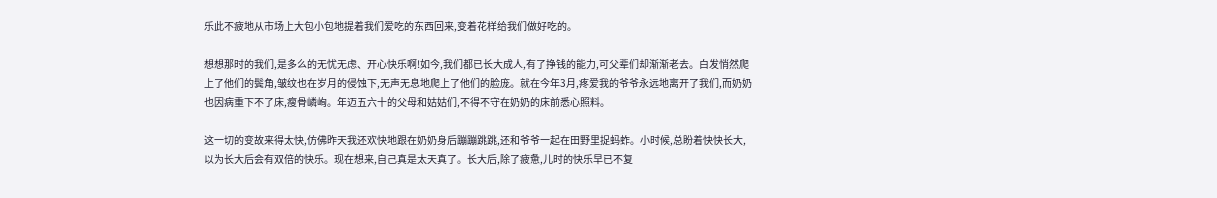乐此不疲地从市场上大包小包地提着我们爱吃的东西回来,变着花样给我们做好吃的。

想想那时的我们,是多么的无忧无虑、开心快乐啊!如今,我们都已长大成人,有了挣钱的能力,可父辈们却渐渐老去。白发悄然爬上了他们的鬓角,皱纹也在岁月的侵蚀下,无声无息地爬上了他们的脸庞。就在今年3月,疼爱我的爷爷永远地离开了我们,而奶奶也因病重下不了床,瘦骨嶙峋。年迈五六十的父母和姑姑们,不得不守在奶奶的床前悉心照料。

这一切的变故来得太快,仿佛昨天我还欢快地跟在奶奶身后蹦蹦跳跳,还和爷爷一起在田野里捉蚂蚱。小时候,总盼着快快长大,以为长大后会有双倍的快乐。现在想来,自己真是太天真了。长大后,除了疲惫,儿时的快乐早已不复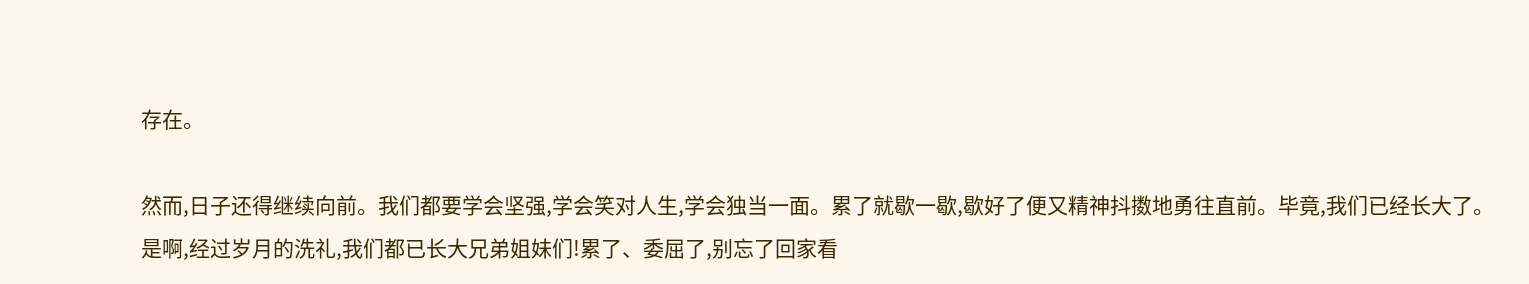存在。

然而,日子还得继续向前。我们都要学会坚强,学会笑对人生,学会独当一面。累了就歇一歇,歇好了便又精神抖擞地勇往直前。毕竟,我们已经长大了。是啊,经过岁月的洗礼,我们都已长大兄弟姐妹们!累了、委屈了,别忘了回家看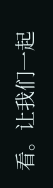看。让我们一起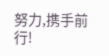努力,携手前行!